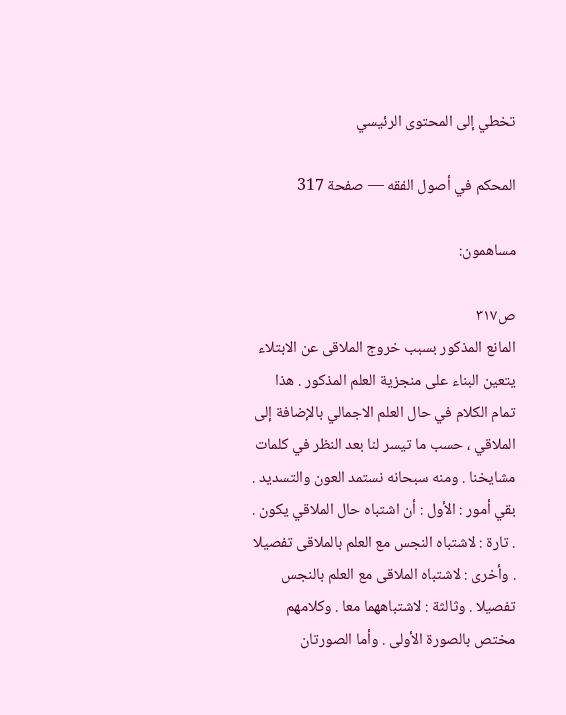تخطي إلى المحتوى الرئيسي

المحكم في أصول الفقه — صفحة 317

مساهمون:

ص٣١٧
المانع المذكور بسبب خروج الملاقى عن الابتلاء يتعين البناء على منجزية العلم المذكور . هذا تمام الكلام في حال العلم الاجمالي بالإضافة إلى الملاقي ، حسب ما تيسر لنا بعد النظر في كلمات مشايخنا . ومنه سبحانه نستمد العون والتسديد . بقي أمور : الأول : أن اشتباه حال الملاقي يكون . . تارة : لاشتباه النجس مع العلم بالملاقى تفصيلا . وأخرى : لاشتباه الملاقى مع العلم بالنجس تفصيلا . وثالثة : لاشتباههما معا . وكلامهم مختص بالصورة الأولى . وأما الصورتان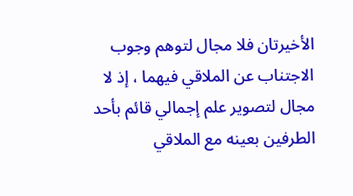الأخيرتان فلا مجال لتوهم وجوب الاجتناب عن الملاقي فيهما ، إذ لا مجال لتصوير علم إجمالي قائم بأحد الطرفين بعينه مع الملاقي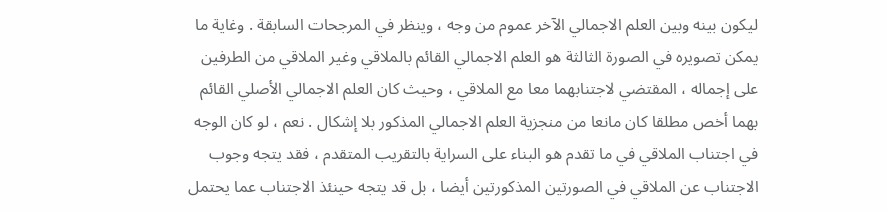ليكون بينه وبين العلم الاجمالي الآخر عموم من وجه ، وينظر في المرجحات السابقة . وغاية ما يمكن تصويره في الصورة الثالثة هو العلم الاجمالي القائم بالملاقي وغير الملاقي من الطرفين على إجماله ، المقتضي لاجتنابهما معا مع الملاقي ، وحيث كان العلم الاجمالي الأصلي القائم بهما أخص مطلقا كان مانعا من منجزية العلم الاجمالي المذكور بلا إشكال . نعم ، لو كان الوجه في اجتناب الملاقي في ما تقدم هو البناء على السراية بالتقريب المتقدم ، فقد يتجه وجوب الاجتناب عن الملاقي في الصورتين المذكورتين أيضا ، بل قد يتجه حينئذ الاجتناب عما يحتمل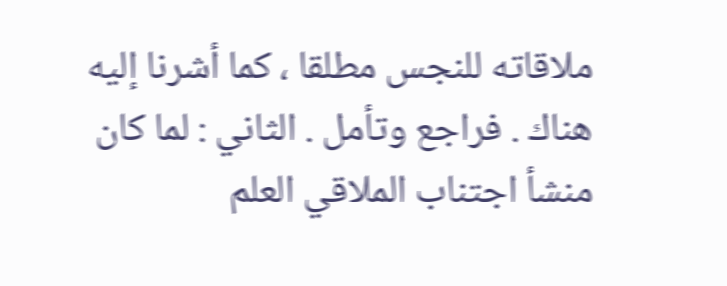ملاقاته للنجس مطلقا ، كما أشرنا إليه هناك . فراجع وتأمل . الثاني : لما كان منشأ اجتناب الملاقي العلم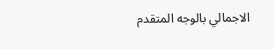الاجمالي بالوجه المتقدم